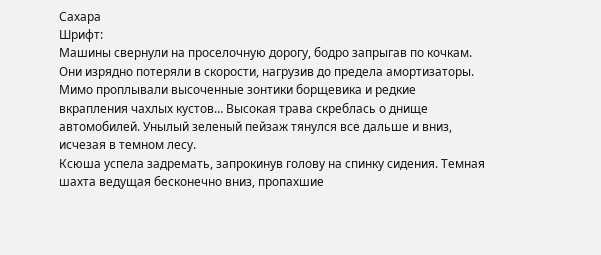Сахара
Шрифт:
Машины свернули на проселочную дорогу, бодро запрыгав по кочкам. Они изрядно потеряли в скорости, нагрузив до предела амортизаторы. Мимо проплывали высоченные зонтики борщевика и редкие вкрапления чахлых кустов… Высокая трава скреблась о днище автомобилей. Унылый зеленый пейзаж тянулся все дальше и вниз, исчезая в темном лесу.
Ксюша успела задремать, запрокинув голову на спинку сидения. Темная шахта ведущая бесконечно вниз, пропахшие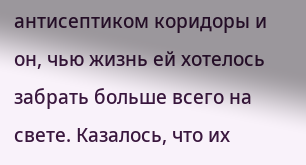антисептиком коридоры и он, чью жизнь ей хотелось забрать больше всего на свете. Казалось, что их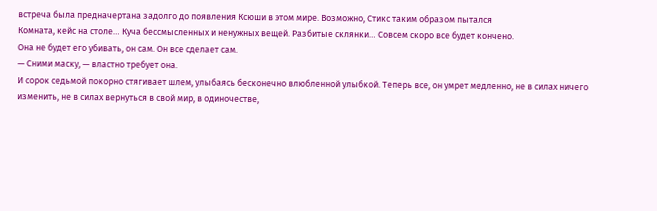встреча была предначертана задолго до появления Ксюши в этом мире. Возможно, Стикс таким образом пытался
Комната, кейс на столе… Куча бессмысленных и ненужных вещей. Разбитые склянки… Совсем скоро все будет кончено.
Она не будет его убивать, он сам. Он все сделает сам.
— Сними маску, — властно требует она.
И сорок седьмой покорно стягивает шлем, улыбаясь бесконечно влюбленной улыбкой. Теперь все, он умрет медленно, не в силах ничего изменить, не в силах вернуться в свой мир, в одиночестве,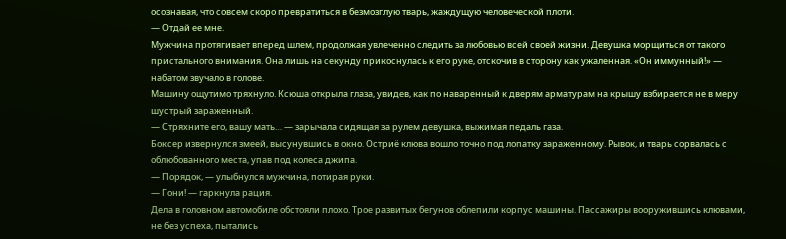осознавая, что совсем скоро превратиться в безмозглую тварь, жаждущую человеческой плоти.
— Отдай ее мне.
Мужчина протягивает вперед шлем, продолжая увлеченно следить за любовью всей своей жизни. Девушка морщиться от такого пристального внимания. Она лишь на секунду прикоснулась к его руке, отскочив в сторону как ужаленная. «Он иммунный!» — набатом звучало в голове.
Машину ощутимо тряхнуло. Ксюша открыла глаза, увидев, как по наваренный к дверям арматурам на крышу взбирается не в меру шустрый зараженный.
— Стряхните его, вашу мать… — зарычала сидящая за рулем девушка, выжимая педаль газа.
Боксер извернулся змеей, высунувшись в окно. Остриё клюва вошло точно под лопатку зараженному. Рывок, и тварь сорвалась с облюбованного места, упав под колеса джипа.
— Порядок, — улыбнулся мужчина, потирая руки.
— Гони! — гаркнула рация.
Дела в головном автомобиле обстояли плохо. Трое развитых бегунов облепили корпус машины. Пассажиры вооружившись клювами, не без успеха, пытались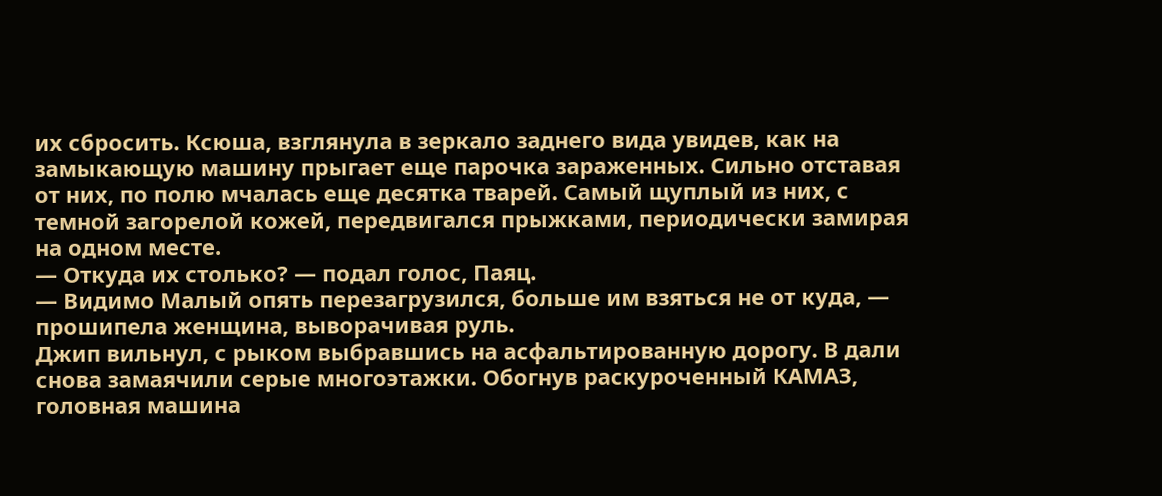их сбросить. Ксюша, взглянула в зеркало заднего вида увидев, как на замыкающую машину прыгает еще парочка зараженных. Сильно отставая от них, по полю мчалась еще десятка тварей. Самый щуплый из них, с темной загорелой кожей, передвигался прыжками, периодически замирая на одном месте.
— Откуда их столько? — подал голос, Паяц.
— Видимо Малый опять перезагрузился, больше им взяться не от куда, — прошипела женщина, выворачивая руль.
Джип вильнул, с рыком выбравшись на асфальтированную дорогу. В дали снова замаячили серые многоэтажки. Обогнув раскуроченный КАМАЗ, головная машина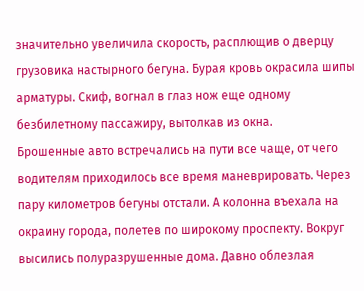значительно увеличила скорость, расплющив о дверцу грузовика настырного бегуна. Бурая кровь окрасила шипы арматуры. Скиф, вогнал в глаз нож еще одному безбилетному пассажиру, вытолкав из окна.
Брошенные авто встречались на пути все чаще, от чего водителям приходилось все время маневрировать. Через пару километров бегуны отстали. А колонна въехала на окраину города, полетев по широкому проспекту. Вокруг высились полуразрушенные дома. Давно облезлая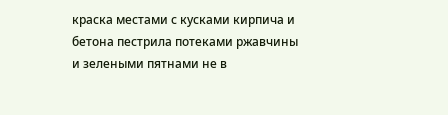краска местами с кусками кирпича и бетона пестрила потеками ржавчины и зелеными пятнами не в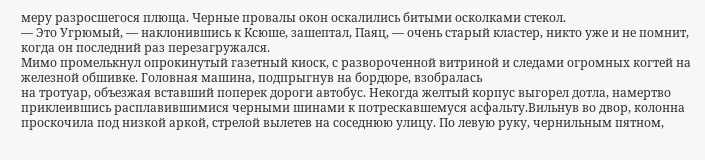меру разросшегося плюща. Черные провалы окон оскалились битыми осколками стекол.
— Это Угрюмый, — наклонившись к Ксюше, зашептал, Паяц, — очень старый кластер, никто уже и не помнит, когда он последний раз перезагружался.
Мимо промелькнул опрокинутый газетный киоск, с развороченной витриной и следами огромных когтей на железной обшивке. Головная машина, подпрыгнув на бордюре, взобралась
на тротуар, объезжая вставший поперек дороги автобус. Некогда желтый корпус выгорел дотла, намертво приклеившись расплавившимися черными шинами к потрескавшемуся асфальту.Вильнув во двор, колонна проскочила под низкой аркой, стрелой вылетев на соседнюю улицу. По левую руку, чернильным пятном,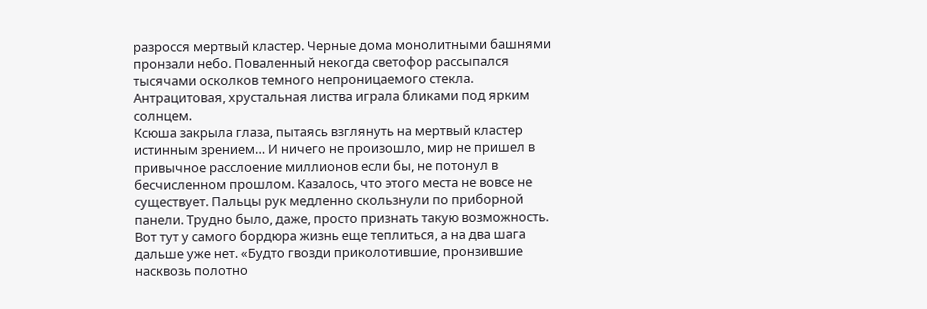разросся мертвый кластер. Черные дома монолитными башнями пронзали небо. Поваленный некогда светофор рассыпался тысячами осколков темного непроницаемого стекла. Антрацитовая, хрустальная листва играла бликами под ярким солнцем.
Ксюша закрыла глаза, пытаясь взглянуть на мертвый кластер истинным зрением… И ничего не произошло, мир не пришел в привычное расслоение миллионов если бы, не потонул в бесчисленном прошлом. Казалось, что этого места не вовсе не существует. Пальцы рук медленно скользнули по приборной панели. Трудно было, даже, просто признать такую возможность. Вот тут у самого бордюра жизнь еще теплиться, а на два шага дальше уже нет. «Будто гвозди приколотившие, пронзившие насквозь полотно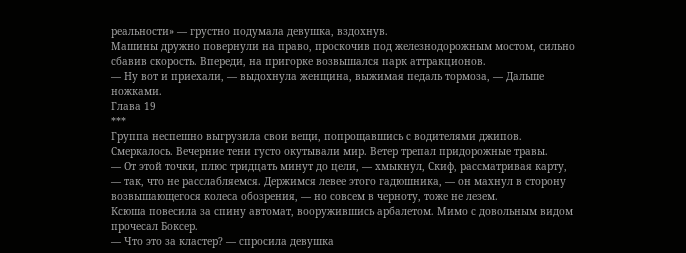реальности» — грустно подумала девушка, вздохнув.
Машины дружно повернули на право, проскочив под железнодорожным мостом, сильно сбавив скорость. Впереди, на пригорке возвышался парк аттракционов.
— Ну вот и приехали, — выдохнула женщина, выжимая педаль тормоза, — Дальше ножками.
Глава 19
***
Группа неспешно выгрузила свои вещи, попрощавшись с водителями джипов. Смеркалось. Вечерние тени густо окутывали мир. Ветер трепал придорожные травы.
— От этой точки, плюс тридцать минут до цели, — хмыкнул, Скиф, рассматривая карту, — так, что не расслабляемся. Держимся левее этого гадюшника, — он махнул в сторону возвышающегося колеса обозрения, — но совсем в черноту, тоже не лезем.
Ксюша повесила за спину автомат, вооружившись арбалетом. Мимо с довольным видом прочесал Боксер.
— Что это за кластер? — спросила девушка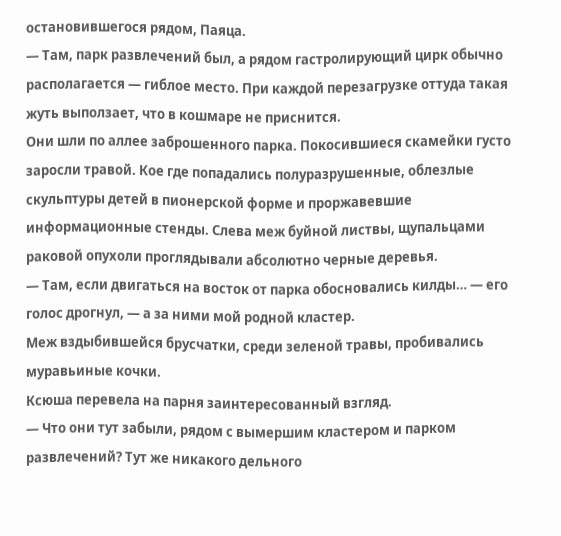остановившегося рядом, Паяца.
— Там, парк развлечений был, а рядом гастролирующий цирк обычно располагается — гиблое место. При каждой перезагрузке оттуда такая жуть выползает, что в кошмаре не приснится.
Они шли по аллее заброшенного парка. Покосившиеся скамейки густо заросли травой. Кое где попадались полуразрушенные, облезлые скульптуры детей в пионерской форме и проржавевшие информационные стенды. Слева меж буйной листвы, щупальцами раковой опухоли проглядывали абсолютно черные деревья.
— Там, если двигаться на восток от парка обосновались килды… — его голос дрогнул, — а за ними мой родной кластер.
Меж вздыбившейся брусчатки, среди зеленой травы, пробивались муравьиные кочки.
Ксюша перевела на парня заинтересованный взгляд.
— Что они тут забыли, рядом с вымершим кластером и парком развлечений? Тут же никакого дельного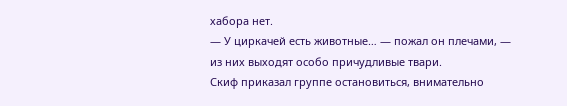хабора нет.
— У циркачей есть животные… — пожал он плечами, — из них выходят особо причудливые твари.
Скиф приказал группе остановиться, внимательно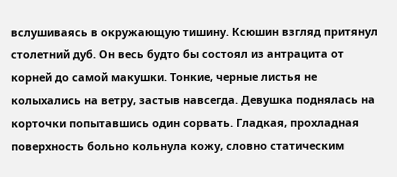вслушиваясь в окружающую тишину. Ксюшин взгляд притянул столетний дуб. Он весь будто бы состоял из антрацита от корней до самой макушки. Тонкие, черные листья не колыхались на ветру, застыв навсегда. Девушка поднялась на корточки попытавшись один сорвать. Гладкая, прохладная поверхность больно кольнула кожу, словно статическим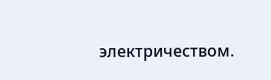электричеством.